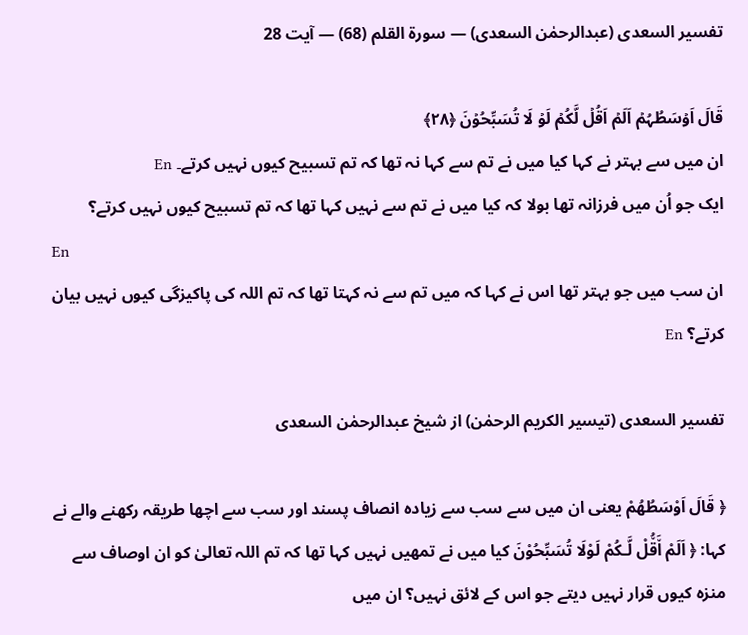تفسیر السعدی (عبدالرحمٰن السعدی) — سورۃ القلم (68) — آیت 28

قَالَ اَوۡسَطُہُمۡ اَلَمۡ اَقُلۡ لَّکُمۡ لَوۡ لَا تُسَبِّحُوۡنَ ﴿۲۸﴾
ان میں سے بہتر نے کہا کیا میں نے تم سے کہا نہ تھا کہ تم تسبیح کیوں نہیں کرتے۔ En
ایک جو اُن میں فرزانہ تھا بولا کہ کیا میں نے تم سے نہیں کہا تھا کہ تم تسبیح کیوں نہیں کرتے؟
En
ان سب میں جو بہتر تھا اس نے کہا کہ میں تم سے نہ کہتا تھا کہ تم اللہ کی پاکیزگی کیوں نہیں بیان کرتے؟ En

تفسیر السعدی (تیسیر الکریم الرحمٰن) از شیخ عبدالرحمٰن السعدی

﴿ قَالَ اَوْسَطُهُمْ یعنی ان میں سے سب سے زیادہ انصاف پسند اور سب سے اچھا طریقہ رکھنے والے نے کہا: ﴿ اَلَمْ اَ٘قُ٘لْ لَّـكُمْ لَوْلَا تُسَبِّحُوْنَ کیا میں نے تمھیں نہیں کہا تھا کہ تم اللہ تعالیٰ کو ان اوصاف سے منزہ کیوں قرار نہیں دیتے جو اس کے لائق نہیں؟ ان میں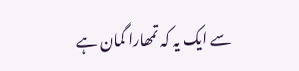سے ایک یہ کہ تمھارا گمان ہے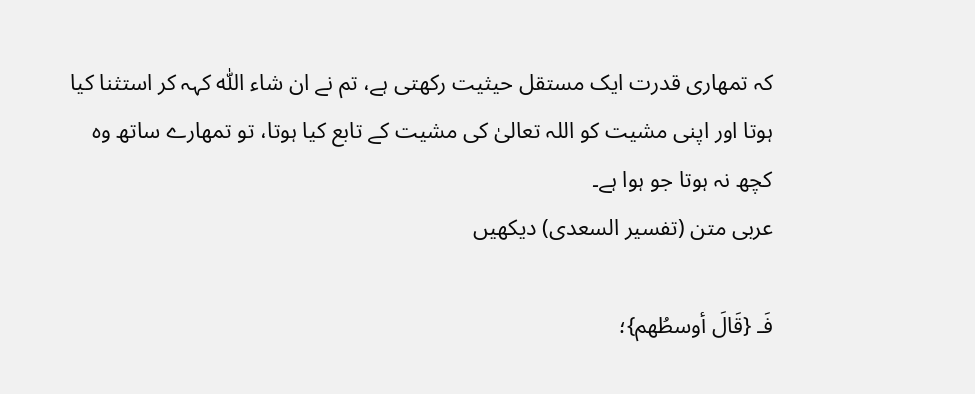کہ تمھاری قدرت ایک مستقل حیثیت رکھتی ہے، تم نے ان شاء اللّٰہ کہہ کر استثنا کیا ہوتا اور اپنی مشیت کو اللہ تعالیٰ کی مشیت کے تابع کیا ہوتا، تو تمھارے ساتھ وہ کچھ نہ ہوتا جو ہوا ہے۔
عربی متن (تفسیر السعدی) دیکھیں

فَـ {قَالَ أوسطُهم}؛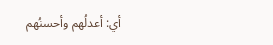أي: أعدلُهم وأحسنُهم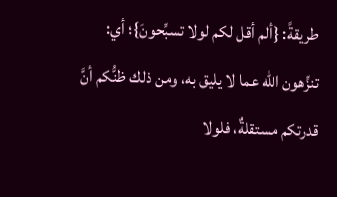طريقةً: {ألم أقل لكم لولا تسبِّحونَ}؛ أي: تنزِّهون الله عما لا يليق به، ومن ذلك ظنُّكم أنَّ قدرتكم مستقلةٌ، فلولا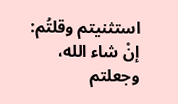استثنيتم وقلتُم: إنْ شاء الله، وجعلتم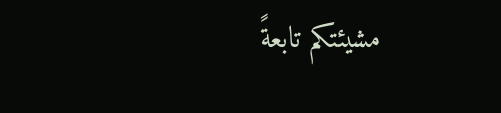مشيئتكم تابعةً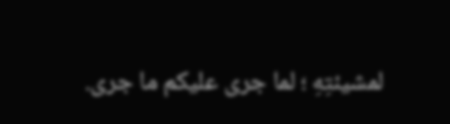لمشيئتِهِ ؛ لما جرى عليكم ما جرى.